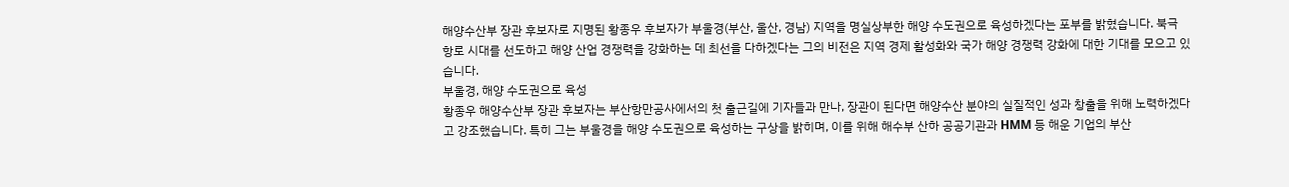해양수산부 장관 후보자로 지명된 황종우 후보자가 부울경(부산, 울산, 경남) 지역을 명실상부한 해양 수도권으로 육성하겠다는 포부를 밝혔습니다. 북극 항로 시대를 선도하고 해양 산업 경쟁력을 강화하는 데 최선을 다하겠다는 그의 비전은 지역 경제 활성화와 국가 해양 경쟁력 강화에 대한 기대를 모으고 있습니다.
부울경, 해양 수도권으로 육성
황종우 해양수산부 장관 후보자는 부산항만공사에서의 첫 출근길에 기자들과 만나, 장관이 된다면 해양수산 분야의 실질적인 성과 창출을 위해 노력하겠다고 강조했습니다. 특히 그는 부울경을 해양 수도권으로 육성하는 구상을 밝히며, 이를 위해 해수부 산하 공공기관과 HMM 등 해운 기업의 부산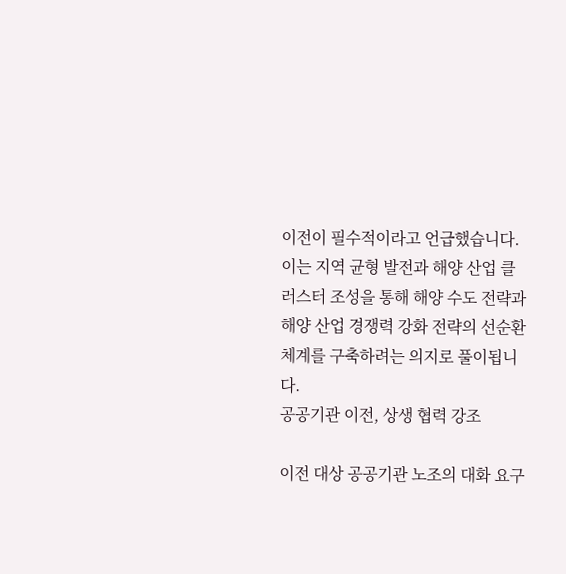이전이 필수적이라고 언급했습니다. 이는 지역 균형 발전과 해양 산업 클러스터 조성을 통해 해양 수도 전략과 해양 산업 경쟁력 강화 전략의 선순환 체계를 구축하려는 의지로 풀이됩니다.
공공기관 이전, 상생 협력 강조

이전 대상 공공기관 노조의 대화 요구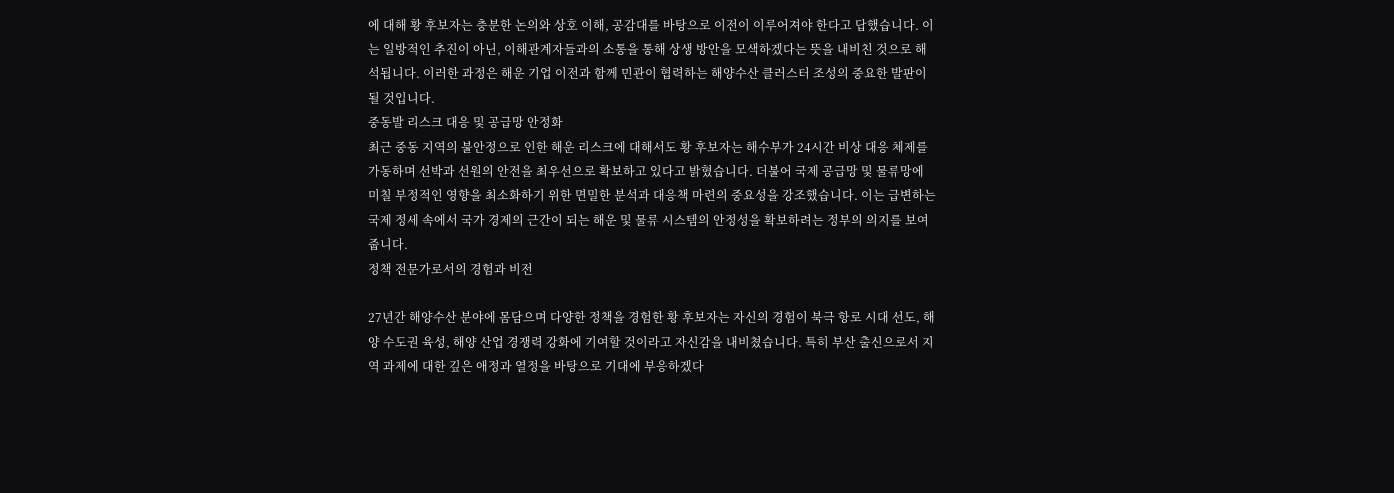에 대해 황 후보자는 충분한 논의와 상호 이해, 공감대를 바탕으로 이전이 이루어져야 한다고 답했습니다. 이는 일방적인 추진이 아닌, 이해관계자들과의 소통을 통해 상생 방안을 모색하겠다는 뜻을 내비친 것으로 해석됩니다. 이러한 과정은 해운 기업 이전과 함께 민관이 협력하는 해양수산 클러스터 조성의 중요한 발판이 될 것입니다.
중동발 리스크 대응 및 공급망 안정화
최근 중동 지역의 불안정으로 인한 해운 리스크에 대해서도 황 후보자는 해수부가 24시간 비상 대응 체제를 가동하며 선박과 선원의 안전을 최우선으로 확보하고 있다고 밝혔습니다. 더불어 국제 공급망 및 물류망에 미칠 부정적인 영향을 최소화하기 위한 면밀한 분석과 대응책 마련의 중요성을 강조했습니다. 이는 급변하는 국제 정세 속에서 국가 경제의 근간이 되는 해운 및 물류 시스템의 안정성을 확보하려는 정부의 의지를 보여줍니다.
정책 전문가로서의 경험과 비전

27년간 해양수산 분야에 몸담으며 다양한 정책을 경험한 황 후보자는 자신의 경험이 북극 항로 시대 선도, 해양 수도권 육성, 해양 산업 경쟁력 강화에 기여할 것이라고 자신감을 내비쳤습니다. 특히 부산 출신으로서 지역 과제에 대한 깊은 애정과 열정을 바탕으로 기대에 부응하겠다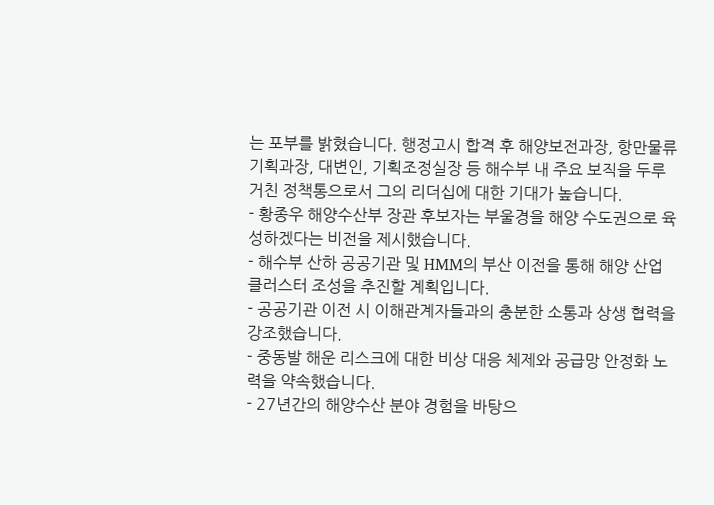는 포부를 밝혔습니다. 행정고시 합격 후 해양보전과장, 항만물류기획과장, 대변인, 기획조정실장 등 해수부 내 주요 보직을 두루 거친 정책통으로서 그의 리더십에 대한 기대가 높습니다.
- 황종우 해양수산부 장관 후보자는 부울경을 해양 수도권으로 육성하겠다는 비전을 제시했습니다.
- 해수부 산하 공공기관 및 HMM의 부산 이전을 통해 해양 산업 클러스터 조성을 추진할 계획입니다.
- 공공기관 이전 시 이해관계자들과의 충분한 소통과 상생 협력을 강조했습니다.
- 중동발 해운 리스크에 대한 비상 대응 체제와 공급망 안정화 노력을 약속했습니다.
- 27년간의 해양수산 분야 경험을 바탕으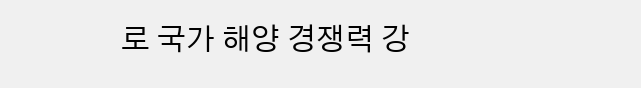로 국가 해양 경쟁력 강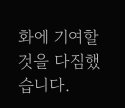화에 기여할 것을 다짐했습니다.